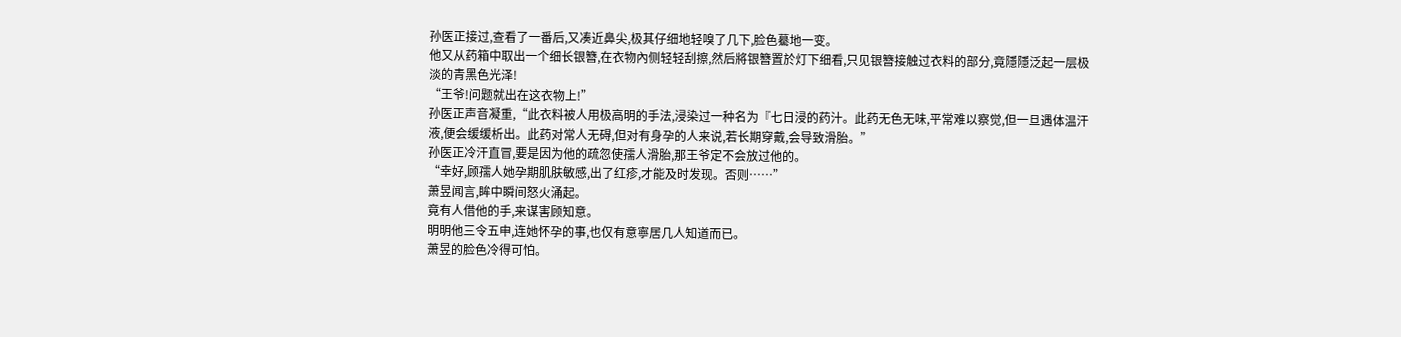孙医正接过,查看了一番后,又凑近鼻尖,极其仔细地轻嗅了几下,脸色驀地一变。
他又从药箱中取出一个细长银簪,在衣物內侧轻轻刮擦,然后將银簪置於灯下细看,只见银簪接触过衣料的部分,竟隱隱泛起一层极淡的青黑色光泽!
“王爷!问题就出在这衣物上!”
孙医正声音凝重,“此衣料被人用极高明的手法,浸染过一种名为『七日浸的药汁。此药无色无味,平常难以察觉,但一旦遇体温汗液,便会缓缓析出。此药对常人无碍,但对有身孕的人来说,若长期穿戴,会导致滑胎。”
孙医正冷汗直冒,要是因为他的疏忽使孺人滑胎,那王爷定不会放过他的。
“幸好,顾孺人她孕期肌肤敏感,出了红疹,才能及时发现。否则……”
萧昱闻言,眸中瞬间怒火涌起。
竟有人借他的手,来谋害顾知意。
明明他三令五申,连她怀孕的事,也仅有意寧居几人知道而已。
萧昱的脸色冷得可怕。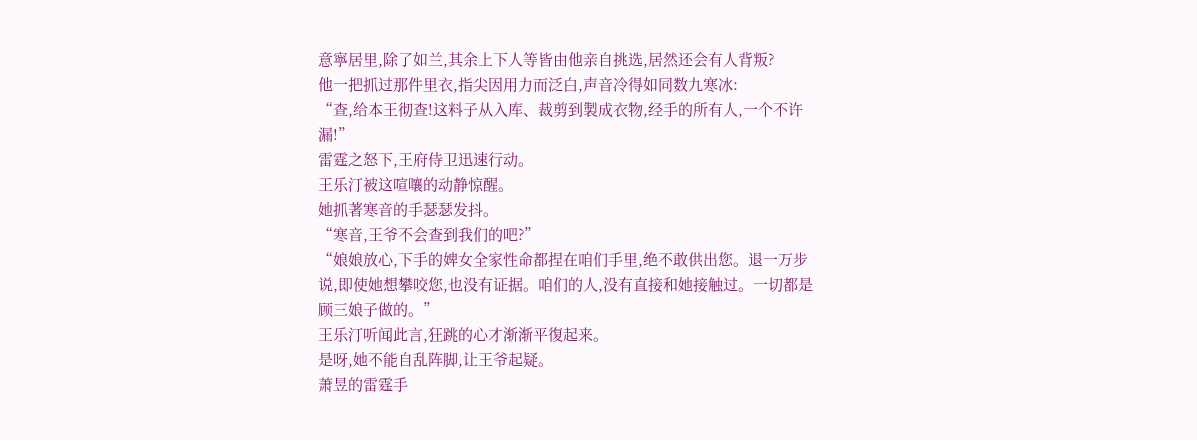意寧居里,除了如兰,其余上下人等皆由他亲自挑选,居然还会有人背叛?
他一把抓过那件里衣,指尖因用力而泛白,声音冷得如同数九寒冰:
“查,给本王彻查!这料子从入库、裁剪到製成衣物,经手的所有人,一个不许漏!”
雷霆之怒下,王府侍卫迅速行动。
王乐汀被这喧嚷的动静惊醒。
她抓著寒音的手瑟瑟发抖。
“寒音,王爷不会查到我们的吧?”
“娘娘放心,下手的婢女全家性命都捏在咱们手里,绝不敢供出您。退一万步说,即使她想攀咬您,也没有证据。咱们的人,没有直接和她接触过。一切都是顾三娘子做的。”
王乐汀听闻此言,狂跳的心才渐渐平復起来。
是呀,她不能自乱阵脚,让王爷起疑。
萧昱的雷霆手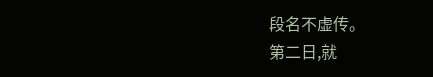段名不虚传。
第二日,就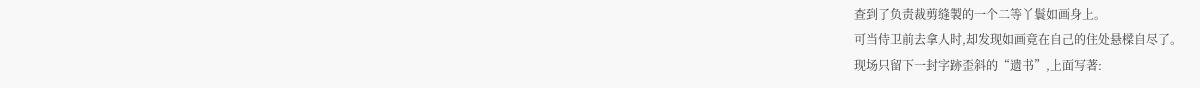查到了负责裁剪缝製的一个二等丫鬟如画身上。
可当侍卫前去拿人时,却发现如画竟在自己的住处悬樑自尽了。
现场只留下一封字跡歪斜的“遗书”,上面写著: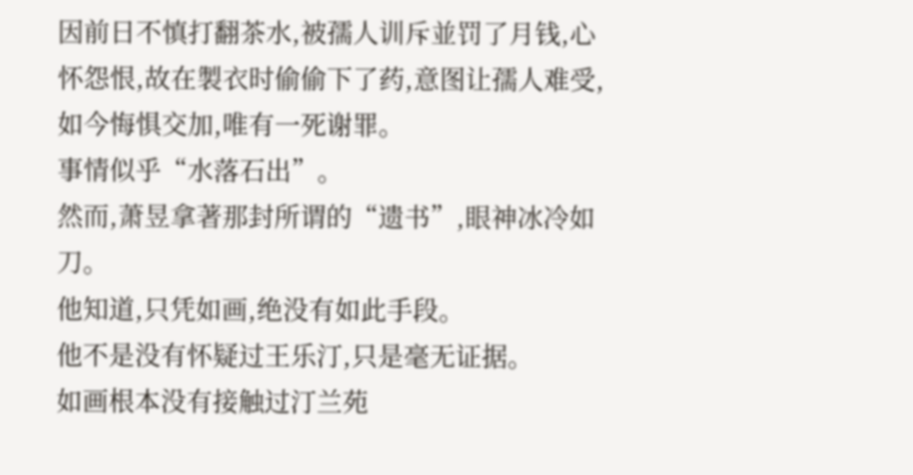因前日不慎打翻茶水,被孺人训斥並罚了月钱,心怀怨恨,故在製衣时偷偷下了药,意图让孺人难受,如今悔惧交加,唯有一死谢罪。
事情似乎“水落石出”。
然而,萧昱拿著那封所谓的“遗书”,眼神冰冷如刀。
他知道,只凭如画,绝没有如此手段。
他不是没有怀疑过王乐汀,只是毫无证据。
如画根本没有接触过汀兰苑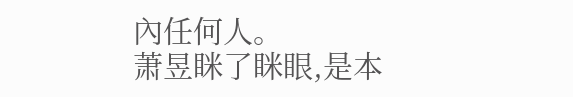內任何人。
萧昱眯了眯眼,是本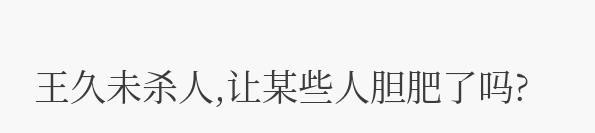王久未杀人,让某些人胆肥了吗?